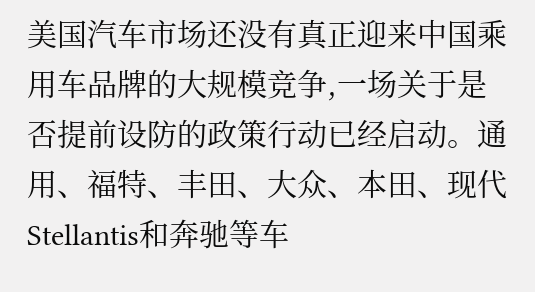美国汽车市场还没有真正迎来中国乘用车品牌的大规模竞争,一场关于是否提前设防的政策行动已经启动。通用、福特、丰田、大众、本田、现代Stellantis和奔驰等车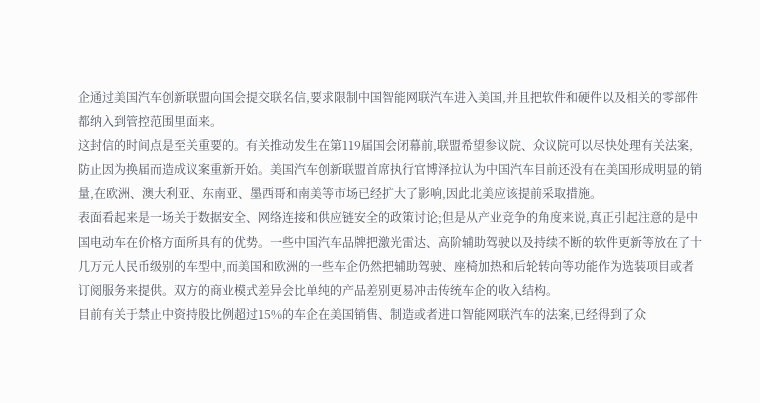企通过美国汽车创新联盟向国会提交联名信,要求限制中国智能网联汽车进入美国,并且把软件和硬件以及相关的零部件都纳入到管控范围里面来。
这封信的时间点是至关重要的。有关推动发生在第119届国会闭幕前,联盟希望参议院、众议院可以尽快处理有关法案,防止因为换届而造成议案重新开始。美国汽车创新联盟首席执行官博泽拉认为中国汽车目前还没有在美国形成明显的销量,在欧洲、澳大利亚、东南亚、墨西哥和南美等市场已经扩大了影响,因此北美应该提前采取措施。
表面看起来是一场关于数据安全、网络连接和供应链安全的政策讨论;但是从产业竞争的角度来说,真正引起注意的是中国电动车在价格方面所具有的优势。一些中国汽车品牌把激光雷达、高阶辅助驾驶以及持续不断的软件更新等放在了十几万元人民币级别的车型中,而美国和欧洲的一些车企仍然把辅助驾驶、座椅加热和后轮转向等功能作为选装项目或者订阅服务来提供。双方的商业模式差异会比单纯的产品差别更易冲击传统车企的收入结构。
目前有关于禁止中资持股比例超过15%的车企在美国销售、制造或者进口智能网联汽车的法案,已经得到了众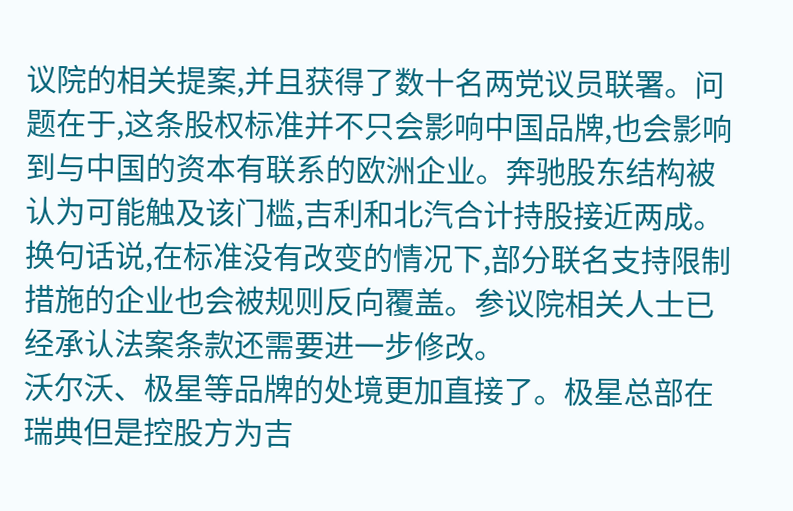议院的相关提案,并且获得了数十名两党议员联署。问题在于,这条股权标准并不只会影响中国品牌,也会影响到与中国的资本有联系的欧洲企业。奔驰股东结构被认为可能触及该门槛,吉利和北汽合计持股接近两成。换句话说,在标准没有改变的情况下,部分联名支持限制措施的企业也会被规则反向覆盖。参议院相关人士已经承认法案条款还需要进一步修改。
沃尔沃、极星等品牌的处境更加直接了。极星总部在瑞典但是控股方为吉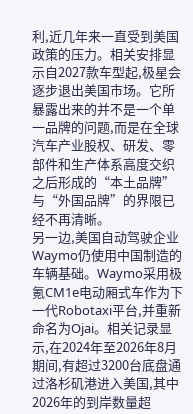利,近几年来一直受到美国政策的压力。相关安排显示自2027款车型起,极星会逐步退出美国市场。它所暴露出来的并不是一个单一品牌的问题,而是在全球汽车产业股权、研发、零部件和生产体系高度交织之后形成的“本土品牌”与“外国品牌”的界限已经不再清晰。
另一边,美国自动驾驶企业Waymo仍使用中国制造的车辆基础。Waymo采用极氪CM1e电动厢式车作为下一代Robotaxi平台,并重新命名为Ojai。相关记录显示,在2024年至2026年8月期间,有超过3200台底盘通过洛杉矶港进入美国,其中2026年的到岸数量超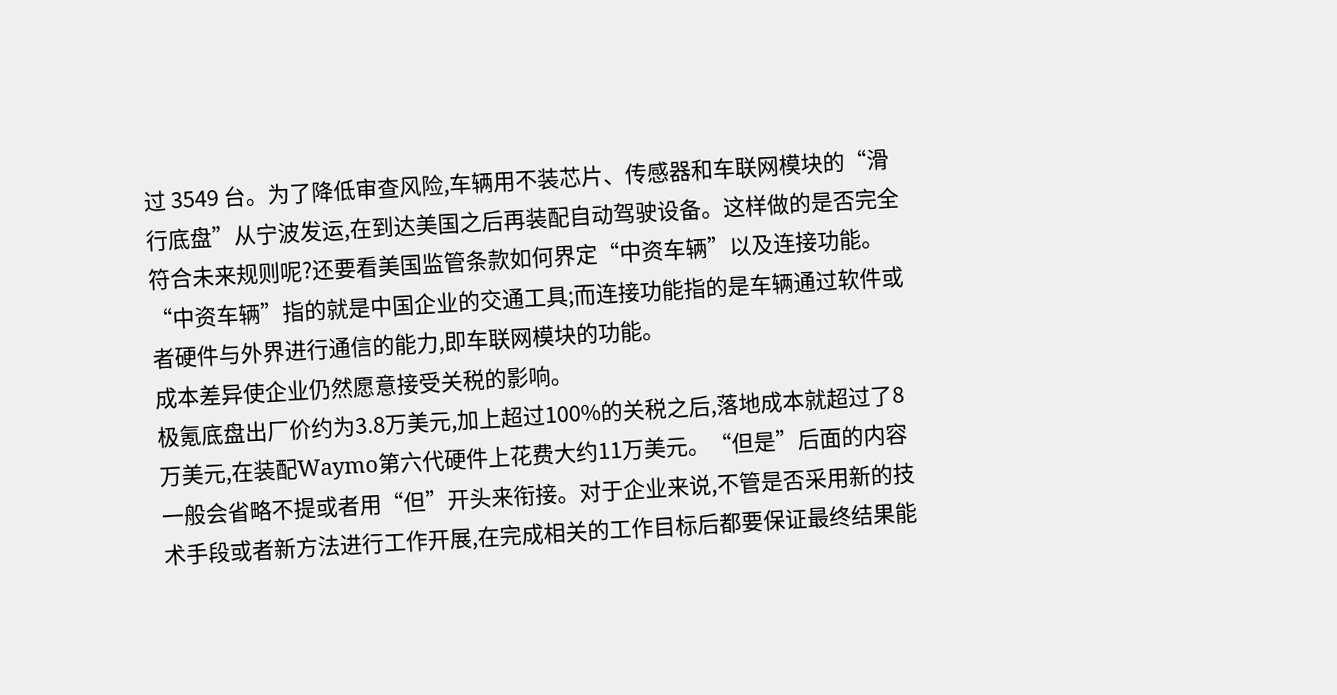过 3549 台。为了降低审查风险,车辆用不装芯片、传感器和车联网模块的“滑行底盘”从宁波发运,在到达美国之后再装配自动驾驶设备。这样做的是否完全符合未来规则呢?还要看美国监管条款如何界定“中资车辆”以及连接功能。“中资车辆”指的就是中国企业的交通工具;而连接功能指的是车辆通过软件或者硬件与外界进行通信的能力,即车联网模块的功能。
成本差异使企业仍然愿意接受关税的影响。
极氪底盘出厂价约为3.8万美元,加上超过100%的关税之后,落地成本就超过了8万美元,在装配Waymo第六代硬件上花费大约11万美元。“但是”后面的内容一般会省略不提或者用“但”开头来衔接。对于企业来说,不管是否采用新的技术手段或者新方法进行工作开展,在完成相关的工作目标后都要保证最终结果能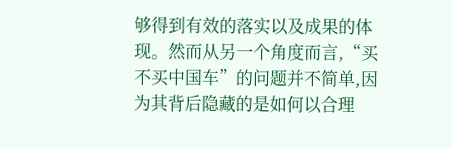够得到有效的落实以及成果的体现。然而从另一个角度而言,“买不买中国车”的问题并不简单,因为其背后隐藏的是如何以合理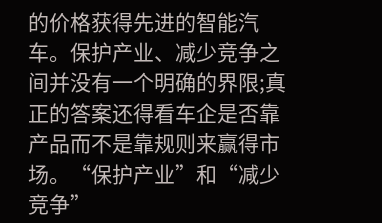的价格获得先进的智能汽车。保护产业、减少竞争之间并没有一个明确的界限;真正的答案还得看车企是否靠产品而不是靠规则来赢得市场。“保护产业”和“减少竞争”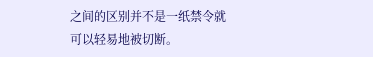之间的区别并不是一纸禁令就可以轻易地被切断。